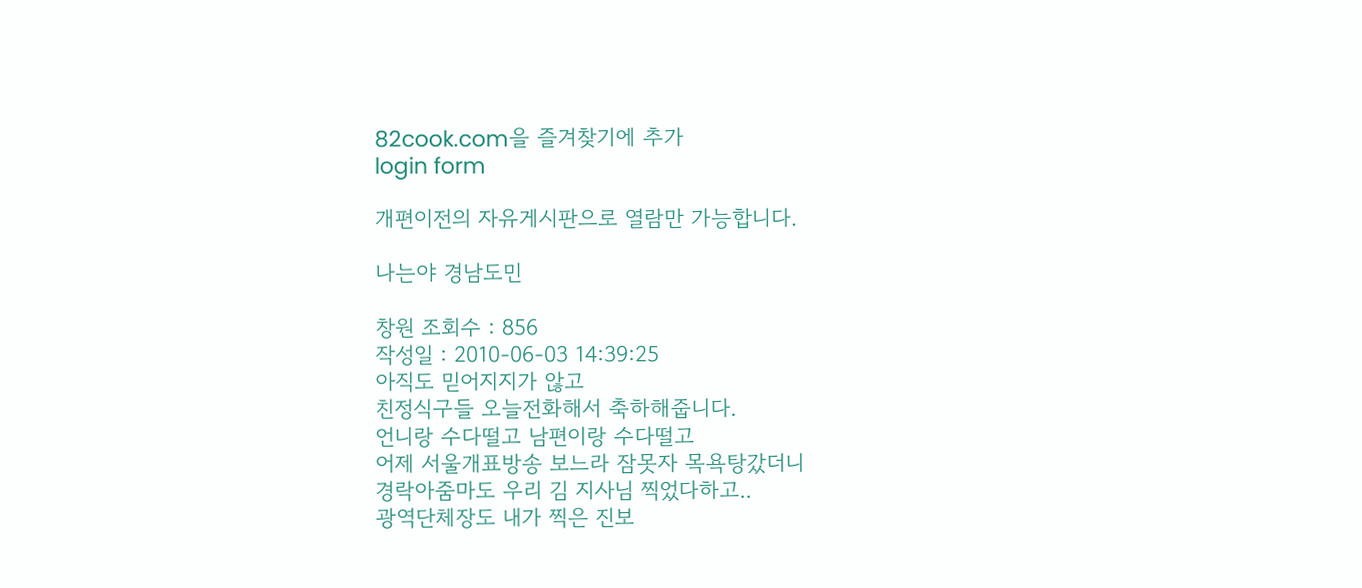82cook.com을 즐겨찾기에 추가
login form

개편이전의 자유게시판으로 열람만 가능합니다.

나는야 경남도민

창원 조회수 : 856
작성일 : 2010-06-03 14:39:25
아직도 믿어지지가 않고
친정식구들 오늘전화해서 축하해줍니다.
언니랑 수다떨고 남편이랑 수다떨고
어제 서울개표방송 보느라 잠못자 목욕탕갔더니
경락아줌마도 우리 김 지사님 찍었다하고..
광역단체장도 내가 찍은 진보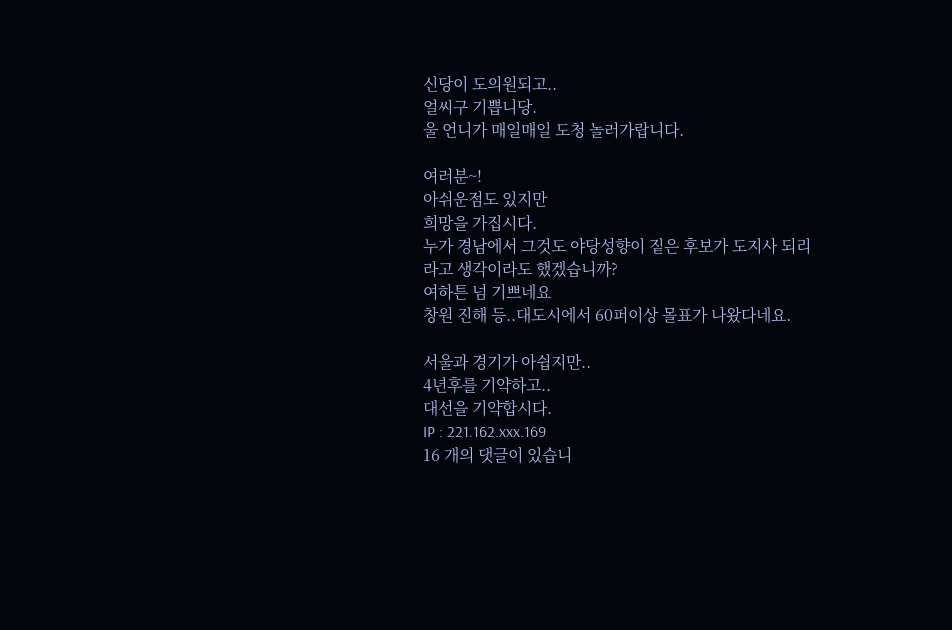신당이 도의원되고..
얼씨구 기쁩니당.
울 언니가 매일매일 도청 놀러가랍니다.

여러분~!
아쉬운점도 있지만
희망을 가집시다.
누가 경남에서 그것도 야당성향이 짙은 후보가 도지사 되리라고 생각이라도 했겠습니까?
여하튼 넘 기쁘네요
창원 진해 등..대도시에서 60퍼이상 몰표가 나왔다네요.

서울과 경기가 아쉽지만..
4년후를 기약하고..
대선을 기약합시다.
IP : 221.162.xxx.169
16 개의 댓글이 있습니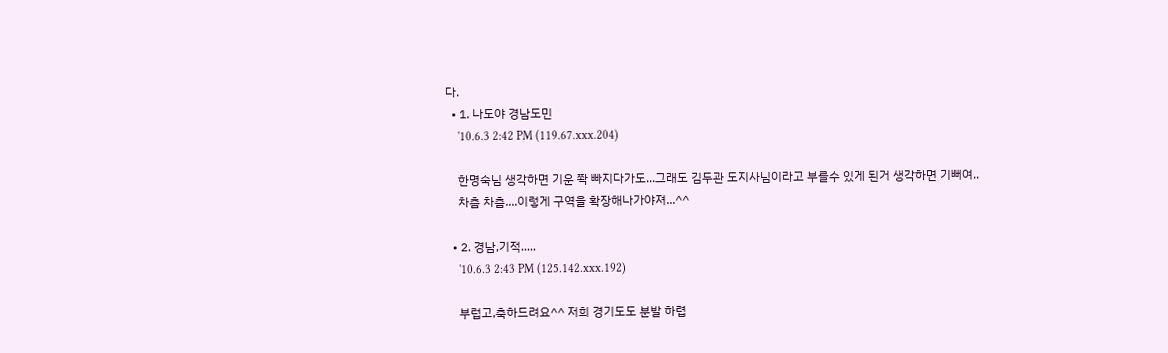다.
  • 1. 나도야 경남도민
    '10.6.3 2:42 PM (119.67.xxx.204)

    한명숙님 생각하면 기운 쫙 빠지다가도...그래도 김두관 도지사님이라고 부를수 있게 된거 생각하면 기뻐여..
    차츰 차츰....이렇게 구역을 확장해나가야져...^^

  • 2. 경남,기적.....
    '10.6.3 2:43 PM (125.142.xxx.192)

    부럽고,축하드려요^^ 저희 경기도도 분발 하렵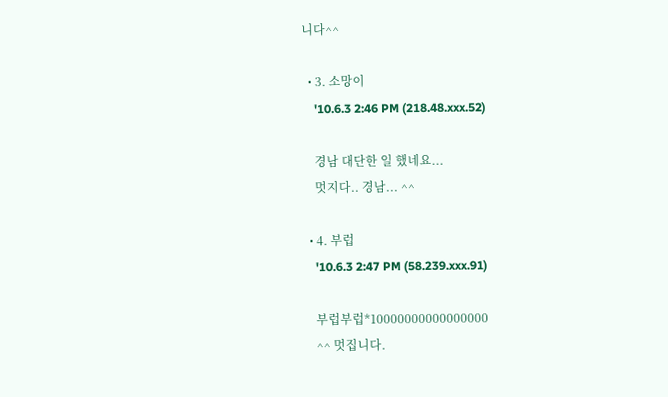니다^^

  • 3. 소망이
    '10.6.3 2:46 PM (218.48.xxx.52)

    경남 대단한 일 했네요...
    멋지다.. 경남... ^^

  • 4. 부럽
    '10.6.3 2:47 PM (58.239.xxx.91)

    부럽부럽*10000000000000000
    ^^ 멋집니다.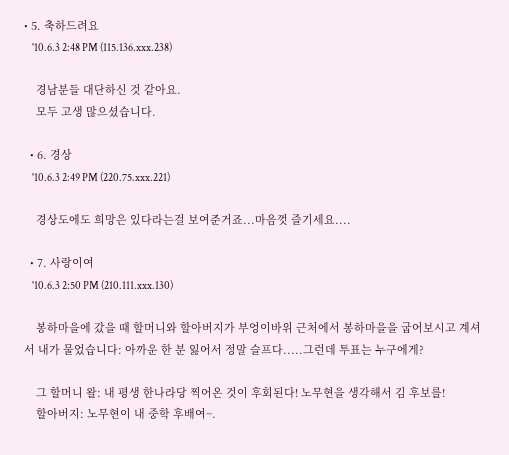• 5. 축하드려요
    '10.6.3 2:48 PM (115.136.xxx.238)

    경남분들 대단하신 것 같아요.
    모두 고생 많으셨습니다.

  • 6. 경상
    '10.6.3 2:49 PM (220.75.xxx.221)

    경상도에도 희망은 있다라는걸 보여준거죠...마음껏 즐기세요....

  • 7. 사랑이여
    '10.6.3 2:50 PM (210.111.xxx.130)

    봉하마을에 갔을 때 할머니와 할아버지가 부엉이바위 근처에서 봉하마을을 굽어보시고 계셔서 내가 물었습니다: 아까운 한 분 잃어서 정말 슬프다.....그런데 투표는 누구에게?

    그 할머니 왈: 내 평생 한나라당 찍어온 것이 후회된다! 노무현을 생각해서 김 후보를!
    할아버지: 노무현이 내 중학 후배여~.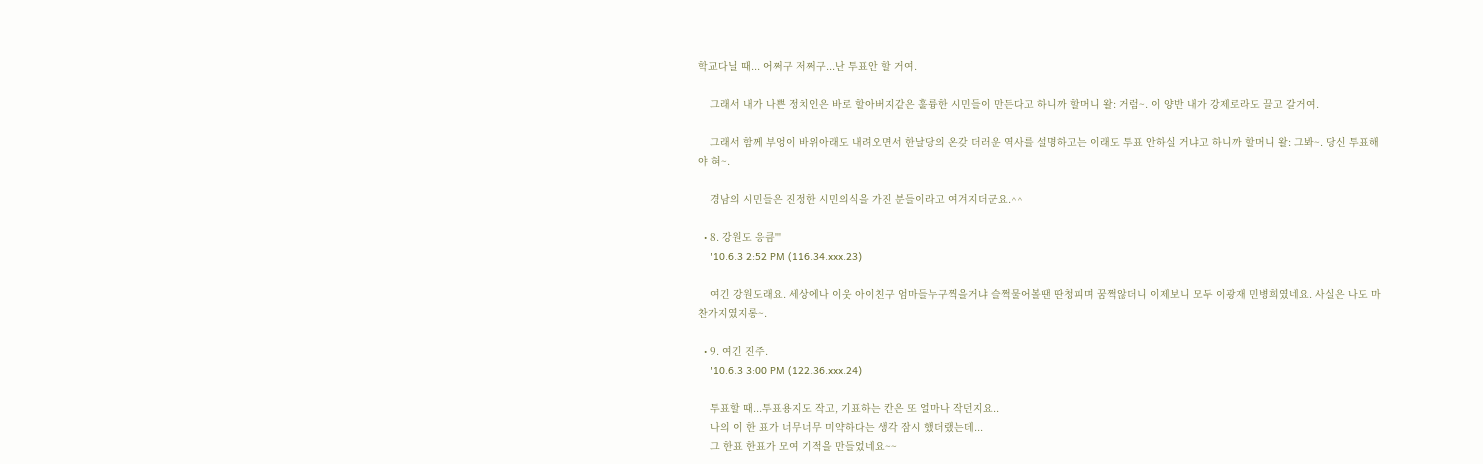학교다닐 때... 어쩌구 저쩌구...난 투표안 할 거여.

    그래서 내가 나쁜 정치인은 바로 할아버지같은 훌륭한 시민들이 만든다고 하니까 할머니 왈: 거럼~. 이 양반 내가 강제로라도 끌고 갈거여.

    그래서 함께 부엉이 바위아래도 내려오면서 한날당의 온갖 더러운 역사를 설명하고는 이래도 투표 안하실 거냐고 하니까 할머니 왈: 그봐~. 당신 투표해야 혀~.

    경남의 시민들은 진정한 시민의식을 가진 분들이라고 여겨지더군요.^^

  • 8. 강원도 응큼'''
    '10.6.3 2:52 PM (116.34.xxx.23)

    여긴 강원도래요. 세상에나 이웃 아이친구 엄마들누구찍을거냐 슬쩍물어볼땐 딴청피며 꿈쩍않더니 이제보니 모두 이광재 민병희였네요. 사실은 나도 마찬가지였지롱~.

  • 9. 여긴 진주.
    '10.6.3 3:00 PM (122.36.xxx.24)

    투표할 때...투표용지도 작고, 기표하는 칸은 또 얼마나 작던지요..
    나의 이 한 표가 너무너무 미약하다는 생각 잠시 했더랬는데...
    그 한표 한표가 모여 기적을 만들었네요~~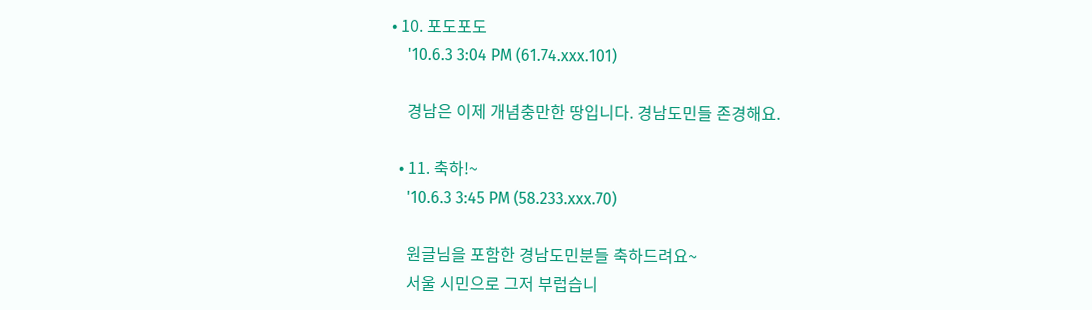• 10. 포도포도
    '10.6.3 3:04 PM (61.74.xxx.101)

    경남은 이제 개념충만한 땅입니다. 경남도민들 존경해요.

  • 11. 축하!~
    '10.6.3 3:45 PM (58.233.xxx.70)

    원글님을 포함한 경남도민분들 축하드려요~
    서울 시민으로 그저 부럽습니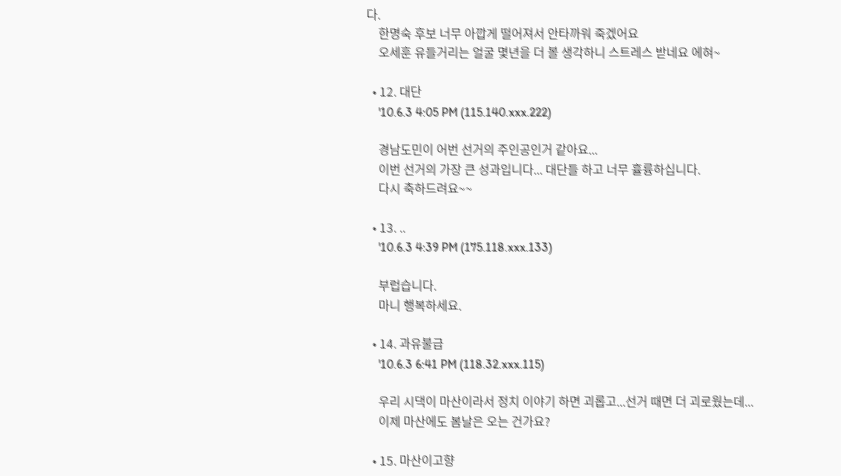다.
    한명숙 후보 너무 아깝게 떨어져서 안타까워 죽겠어요
    오세훈 유들거리는 얼굴 몇년을 더 볼 생각하니 스트레스 받네요 에혀~

  • 12. 대단
    '10.6.3 4:05 PM (115.140.xxx.222)

    경남도민이 어번 선거의 주인공인거 같아요...
    이번 선거의 가장 큰 성과입니다... 대단들 하고 너무 휼륭하십니다.
    다시 축하드려요~~

  • 13. ..
    '10.6.3 4:39 PM (175.118.xxx.133)

    부럽습니다.
    마니 행복하세요.

  • 14. 과유불급
    '10.6.3 6:41 PM (118.32.xxx.115)

    우리 시댁이 마산이라서 정치 이야기 하면 괴롭고...선거 때면 더 괴로웠는데...
    이제 마산에도 봄날은 오는 건가요?

  • 15. 마산이고향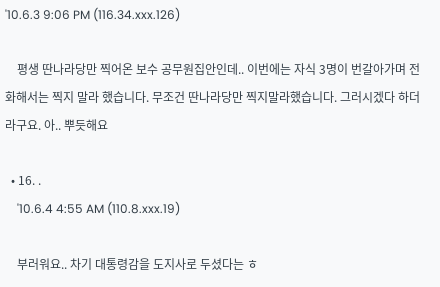'10.6.3 9:06 PM (116.34.xxx.126)

    평생 딴나라당만 찍어온 보수 공무원집안인데.. 이번에는 자식 3명이 번갈아가며 전화해서는 찍지 말라 했습니다. 무조건 딴나라당만 찍지말라했습니다. 그러시겠다 하더라구요. 아.. 뿌듯해요

  • 16. .
    '10.6.4 4:55 AM (110.8.xxx.19)

    부러워요.. 차기 대통령감을 도지사로 두셨다는 ㅎ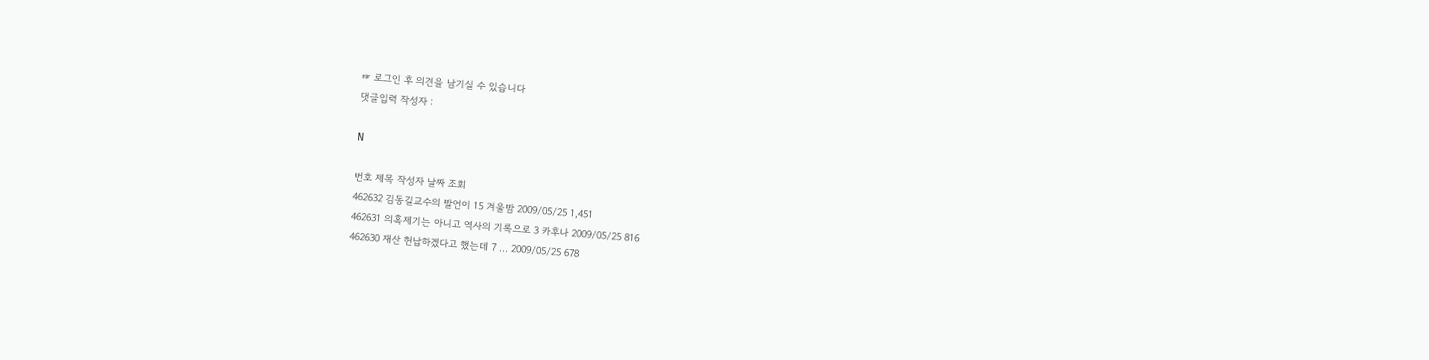☞ 로그인 후 의견을 남기실 수 있습니다
댓글입력 작성자 :

N

번호 제목 작성자 날짜 조회
462632 김동길교수의 발언이 15 겨울밤 2009/05/25 1,451
462631 의혹제기는 아니고 역사의 기록으로 3 카후나 2009/05/25 816
462630 재산 헌납하겠다고 했는데 7 ... 2009/05/25 678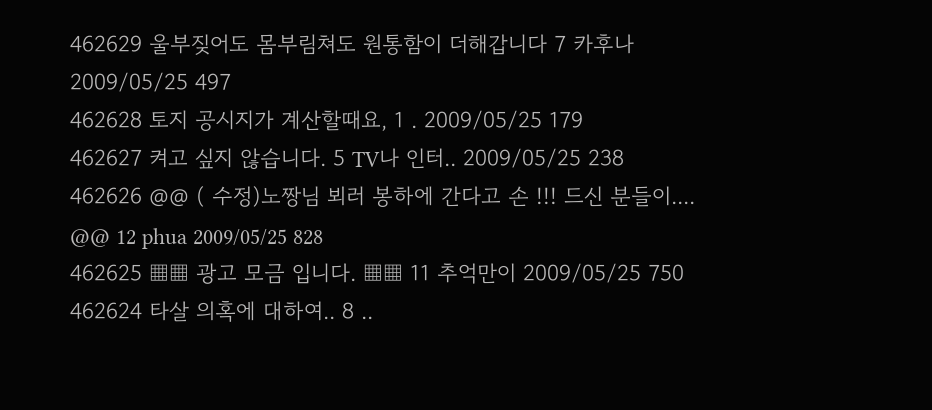462629 울부짖어도 몸부림쳐도 원통함이 더해갑니다 7 카후나 2009/05/25 497
462628 토지 공시지가 계산할때요, 1 . 2009/05/25 179
462627 켜고 싶지 않습니다. 5 TV나 인터.. 2009/05/25 238
462626 @@ ( 수정)노짱님 뵈러 봉하에 간다고 손 !!! 드신 분들이.... @@ 12 phua 2009/05/25 828
462625 ▦▦ 광고 모금 입니다. ▦▦ 11 추억만이 2009/05/25 750
462624 타살 의혹에 대하여.. 8 ..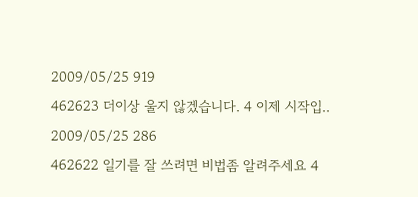2009/05/25 919
462623 더이상 울지 않겠습니다. 4 이제 시작입.. 2009/05/25 286
462622 일기를 잘 쓰려면 비법좀 알려주세요 4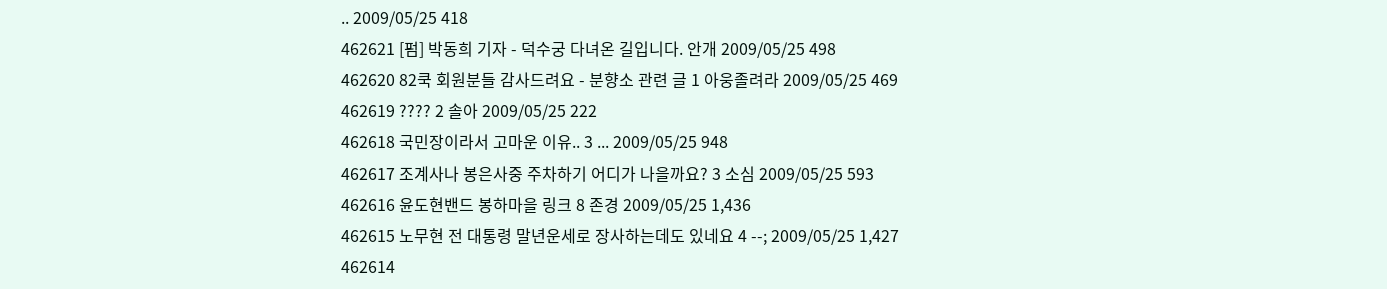.. 2009/05/25 418
462621 [펌] 박동희 기자 - 덕수궁 다녀온 길입니다. 안개 2009/05/25 498
462620 82쿡 회원분들 감사드려요 - 분향소 관련 글 1 아웅졸려라 2009/05/25 469
462619 ???? 2 솔아 2009/05/25 222
462618 국민장이라서 고마운 이유.. 3 ... 2009/05/25 948
462617 조계사나 봉은사중 주차하기 어디가 나을까요? 3 소심 2009/05/25 593
462616 윤도현밴드 봉하마을 링크 8 존경 2009/05/25 1,436
462615 노무현 전 대통령 말년운세로 장사하는데도 있네요 4 --; 2009/05/25 1,427
462614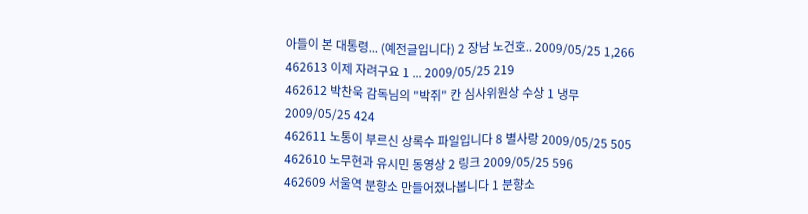아들이 본 대통령... (예전글입니다) 2 장남 노건호.. 2009/05/25 1,266
462613 이제 자려구요 1 ... 2009/05/25 219
462612 박찬욱 감독님의 "박쥐" 칸 심사위원상 수상 1 냉무 2009/05/25 424
462611 노통이 부르신 상록수 파일입니다 8 별사랑 2009/05/25 505
462610 노무현과 유시민 동영상 2 링크 2009/05/25 596
462609 서울역 분향소 만들어졌나봅니다 1 분향소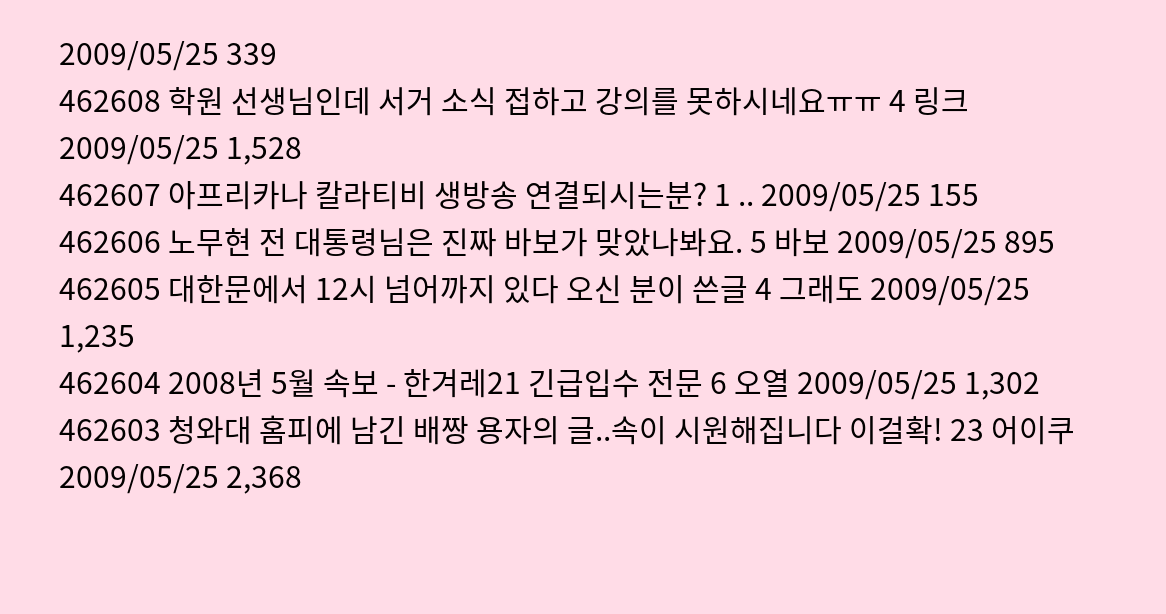2009/05/25 339
462608 학원 선생님인데 서거 소식 접하고 강의를 못하시네요ㅠㅠ 4 링크 2009/05/25 1,528
462607 아프리카나 칼라티비 생방송 연결되시는분? 1 .. 2009/05/25 155
462606 노무현 전 대통령님은 진짜 바보가 맞았나봐요. 5 바보 2009/05/25 895
462605 대한문에서 12시 넘어까지 있다 오신 분이 쓴글 4 그래도 2009/05/25 1,235
462604 2008년 5월 속보 - 한겨레21 긴급입수 전문 6 오열 2009/05/25 1,302
462603 청와대 홈피에 남긴 배짱 용자의 글..속이 시원해집니다 이걸확! 23 어이쿠 2009/05/25 2,368